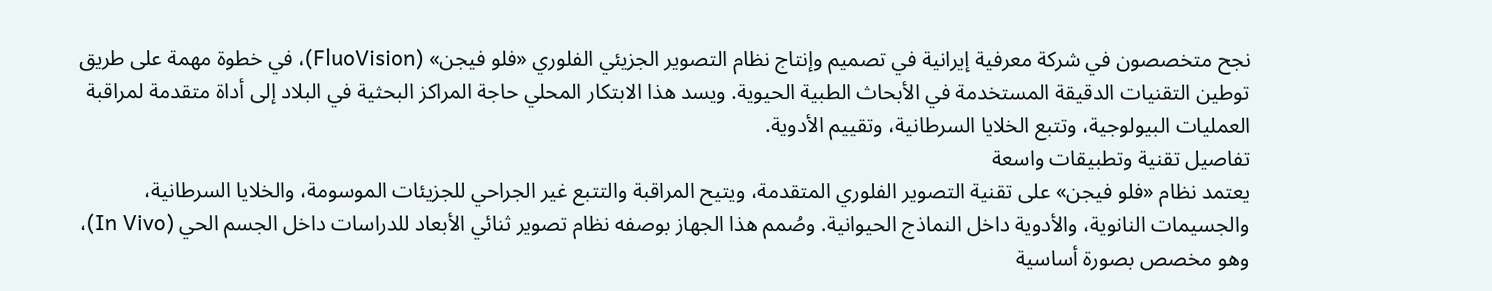نجح متخصصون في شركة معرفية إيرانية في تصميم وإنتاج نظام التصوير الجزيئي الفلوري «فلو فيجن» (FluoVision)، في خطوة مهمة على طريق توطين التقنيات الدقيقة المستخدمة في الأبحاث الطبية الحيوية. ويسد هذا الابتكار المحلي حاجة المراكز البحثية في البلاد إلى أداة متقدمة لمراقبة العمليات البيولوجية، وتتبع الخلايا السرطانية، وتقييم الأدوية.
تفاصيل تقنية وتطبيقات واسعة
يعتمد نظام «فلو فيجن» على تقنية التصوير الفلوري المتقدمة، ويتيح المراقبة والتتبع غير الجراحي للجزيئات الموسومة، والخلايا السرطانية، والجسيمات النانوية، والأدوية داخل النماذج الحيوانية. وصُمم هذا الجهاز بوصفه نظام تصوير ثنائي الأبعاد للدراسات داخل الجسم الحي (In Vivo)، وهو مخصص بصورة أساسية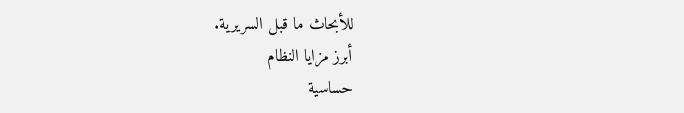للأبحاث ما قبل السريرية.
أبرز مزايا النظام
حساسية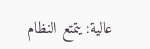عالية: يتمتع النظام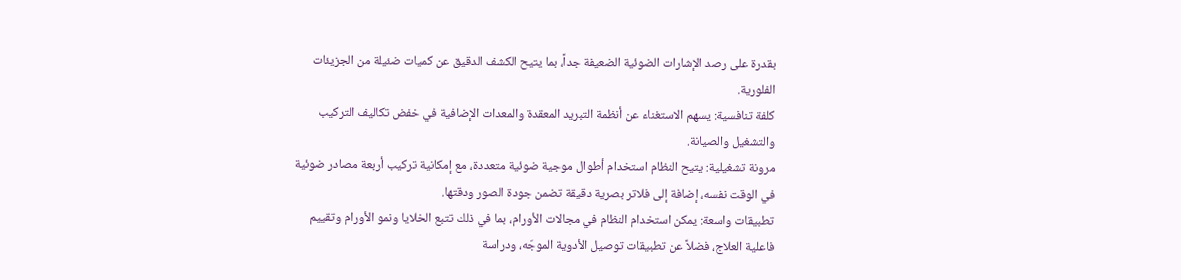بقدرة على رصد الإشارات الضوئية الضعيفة جداً، بما يتيح الكشف الدقيق عن كميات ضئيلة من الجزيئات الفلورية.
كلفة تنافسية: يسهم الاستغناء عن أنظمة التبريد المعقدة والمعدات الإضافية في خفض تكاليف التركيب والتشغيل والصيانة.
مرونة تشغيلية: يتيح النظام استخدام أطوال موجية ضوئية متعددة، مع إمكانية تركيب أربعة مصادر ضوئية في الوقت نفسه، إضافة إلى فلاتر بصرية دقيقة تضمن جودة الصور ودقتها.
تطبيقات واسعة: يمكن استخدام النظام في مجالات الأورام، بما في ذلك تتبع الخلايا ونمو الأورام وتقييم فاعلية العلاج، فضلاً عن تطبيقات توصيل الأدوية الموجّه، ودراسة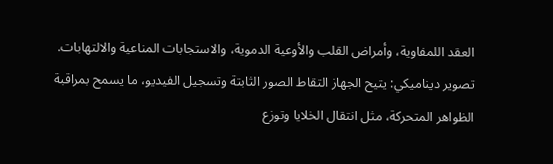العقد اللمفاوية، وأمراض القلب والأوعية الدموية، والاستجابات المناعية والالتهابات.
تصوير ديناميكي: يتيح الجهاز التقاط الصور الثابتة وتسجيل الفيديو، ما يسمح بمراقبة الظواهر المتحركة، مثل انتقال الخلايا وتوزع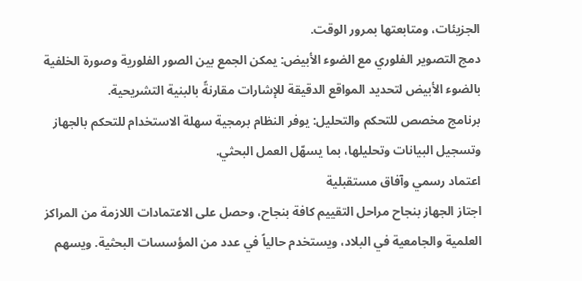الجزيئات، ومتابعتها بمرور الوقت.
دمج التصوير الفلوري مع الضوء الأبيض: يمكن الجمع بين الصور الفلورية وصورة الخلفية بالضوء الأبيض لتحديد المواقع الدقيقة للإشارات مقارنةً بالبنية التشريحية.
برنامج مخصص للتحكم والتحليل: يوفر النظام برمجية سهلة الاستخدام للتحكم بالجهاز وتسجيل البيانات وتحليلها، بما يسهّل العمل البحثي.
اعتماد رسمي وآفاق مستقبلية
اجتاز الجهاز بنجاح مراحل التقييم كافة بنجاح، وحصل على الاعتمادات اللازمة من المراكز العلمية والجامعية في البلاد، ويستخدم حالياً في عدد من المؤسسات البحثية. ويسهم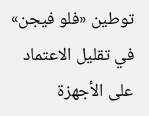توطين «فلو فيجن» في تقليل الاعتماد على الأجهزة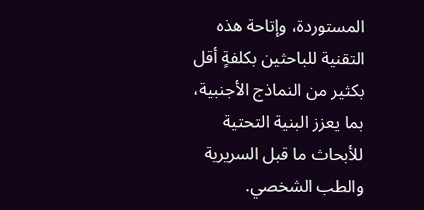المستوردة، وإتاحة هذه التقنية للباحثين بكلفةٍ أقل بكثير من النماذج الأجنبية، بما يعزز البنية التحتية للأبحاث ما قبل السريرية والطب الشخصي.